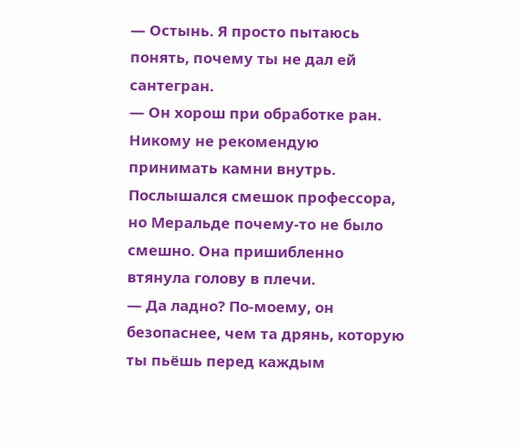— Остынь. Я просто пытаюсь понять, почему ты не дал ей сантегран.
— Он хорош при обработке ран. Никому не рекомендую принимать камни внутрь.
Послышался смешок профессора, но Меральде почему-то не было смешно. Она пришибленно втянула голову в плечи.
— Да ладно? По-моему, он безопаснее, чем та дрянь, которую ты пьёшь перед каждым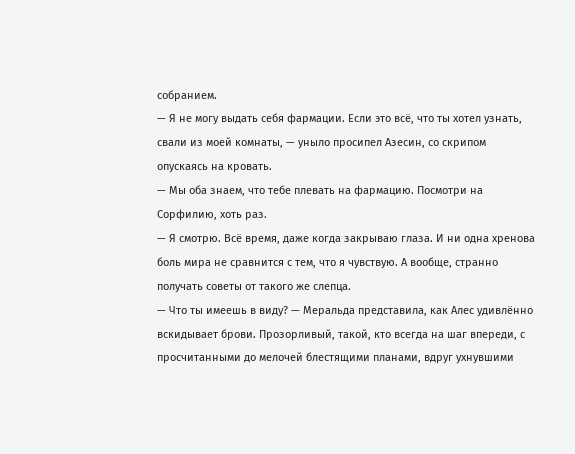собранием.
— Я не могу выдать себя фармации. Если это всё, что ты хотел узнать, свали из моей комнаты, — уныло просипел Азесин, со скрипом опускаясь на кровать.
— Мы оба знаем, что тебе плевать на фармацию. Посмотри на Сорфилию, хоть раз.
— Я смотрю. Всё время, даже когда закрываю глаза. И ни одна хренова боль мира не сравнится с тем, что я чувствую. А вообще, странно получать советы от такого же слепца.
— Что ты имеешь в виду? — Меральда представила, как Алес удивлённо вскидывает брови. Прозорливый, такой, кто всегда на шаг впереди, с просчитанными до мелочей блестящими планами, вдруг ухнувшими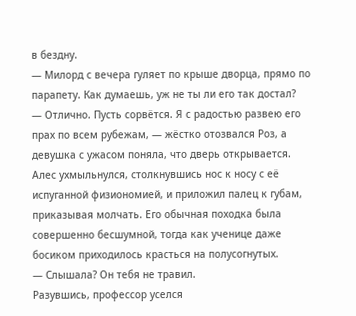в бездну.
— Милорд с вечера гуляет по крыше дворца, прямо по парапету. Как думаешь, уж не ты ли его так достал?
— Отлично. Пусть сорвётся. Я с радостью развею его прах по всем рубежам, — жёстко отозвался Роз, а девушка с ужасом поняла, что дверь открывается. Алес ухмыльнулся, столкнувшись нос к носу с её испуганной физиономией, и приложил палец к губам, приказывая молчать. Его обычная походка была совершенно бесшумной, тогда как ученице даже босиком приходилось красться на полусогнутых.
— Слышала? Он тебя не травил.
Разувшись, профессор уселся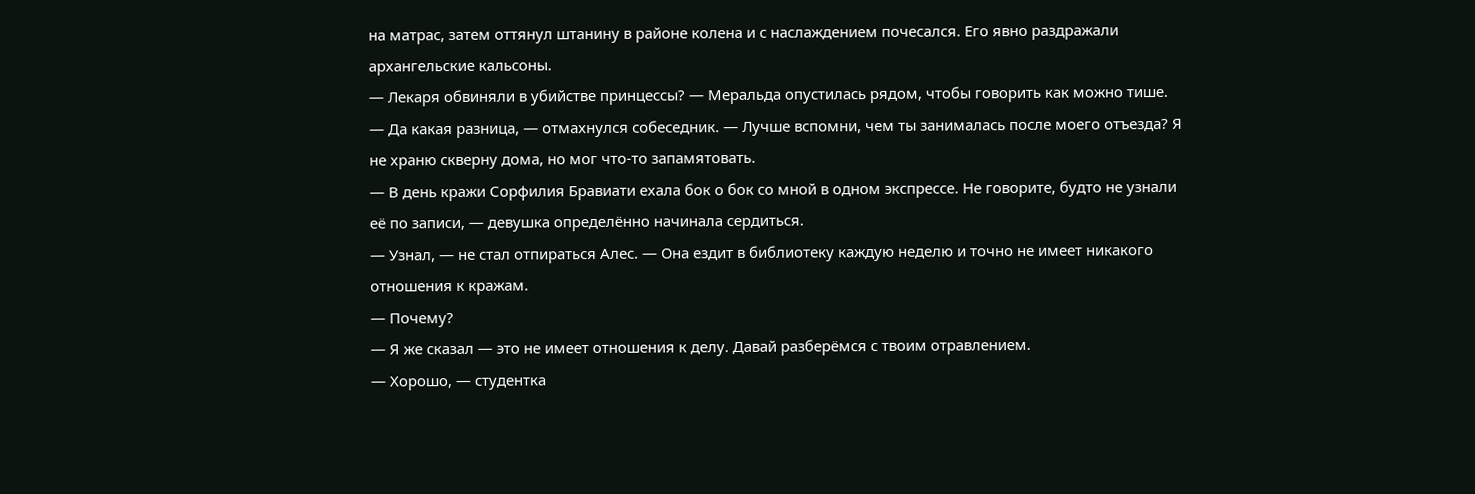на матрас, затем оттянул штанину в районе колена и с наслаждением почесался. Его явно раздражали архангельские кальсоны.
— Лекаря обвиняли в убийстве принцессы? — Меральда опустилась рядом, чтобы говорить как можно тише.
— Да какая разница, — отмахнулся собеседник. — Лучше вспомни, чем ты занималась после моего отъезда? Я не храню скверну дома, но мог что-то запамятовать.
— В день кражи Сорфилия Бравиати ехала бок о бок со мной в одном экспрессе. Не говорите, будто не узнали её по записи, — девушка определённо начинала сердиться.
— Узнал, — не стал отпираться Алес. — Она ездит в библиотеку каждую неделю и точно не имеет никакого отношения к кражам.
— Почему?
— Я же сказал — это не имеет отношения к делу. Давай разберёмся с твоим отравлением.
— Хорошо, — студентка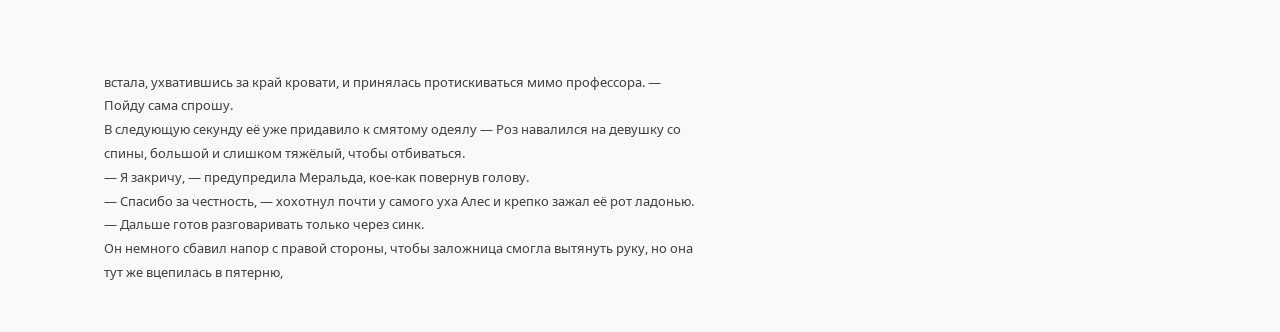встала, ухватившись за край кровати, и принялась протискиваться мимо профессора. — Пойду сама спрошу.
В следующую секунду её уже придавило к смятому одеялу — Роз навалился на девушку со спины, большой и слишком тяжёлый, чтобы отбиваться.
— Я закричу, — предупредила Меральда, кое-как повернув голову.
— Спасибо за честность, — хохотнул почти у самого уха Алес и крепко зажал её рот ладонью. — Дальше готов разговаривать только через синк.
Он немного сбавил напор с правой стороны, чтобы заложница смогла вытянуть руку, но она тут же вцепилась в пятерню,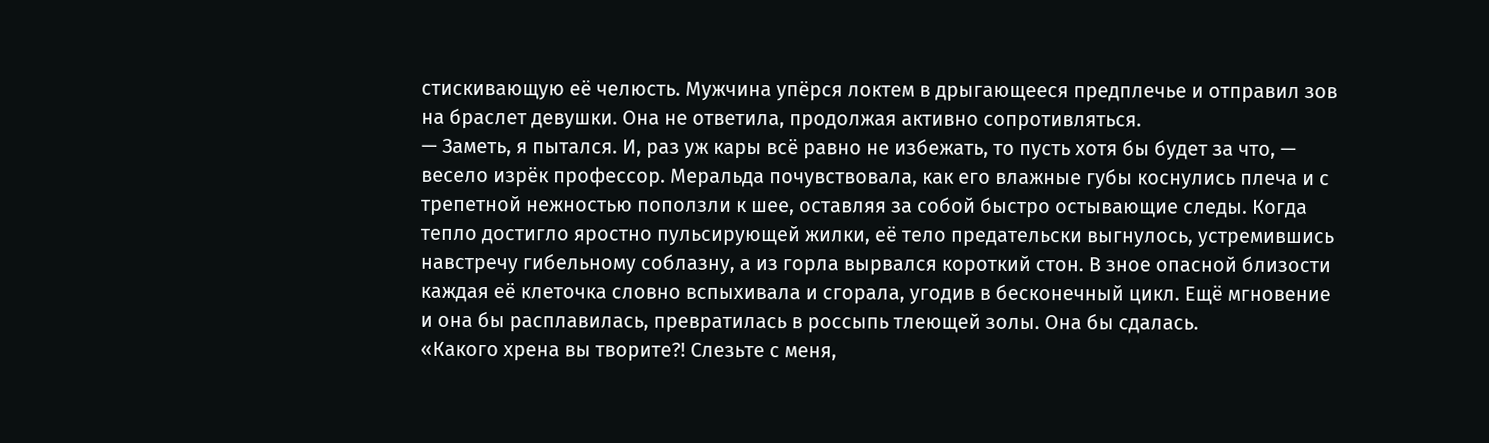стискивающую её челюсть. Мужчина упёрся локтем в дрыгающееся предплечье и отправил зов на браслет девушки. Она не ответила, продолжая активно сопротивляться.
— Заметь, я пытался. И, раз уж кары всё равно не избежать, то пусть хотя бы будет за что, — весело изрёк профессор. Меральда почувствовала, как его влажные губы коснулись плеча и с трепетной нежностью поползли к шее, оставляя за собой быстро остывающие следы. Когда тепло достигло яростно пульсирующей жилки, её тело предательски выгнулось, устремившись навстречу гибельному соблазну, а из горла вырвался короткий стон. В зное опасной близости каждая её клеточка словно вспыхивала и сгорала, угодив в бесконечный цикл. Ещё мгновение и она бы расплавилась, превратилась в россыпь тлеющей золы. Она бы сдалась.
«Какого хрена вы творите?! Слезьте с меня,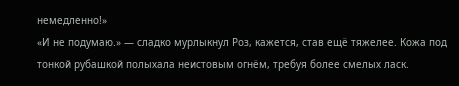немедленно!»
«И не подумаю.» — сладко мурлыкнул Роз, кажется, став ещё тяжелее. Кожа под тонкой рубашкой полыхала неистовым огнём, требуя более смелых ласк.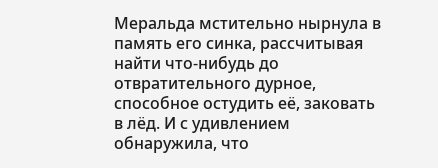Меральда мстительно нырнула в память его синка, рассчитывая найти что-нибудь до отвратительного дурное, способное остудить её, заковать в лёд. И с удивлением обнаружила, что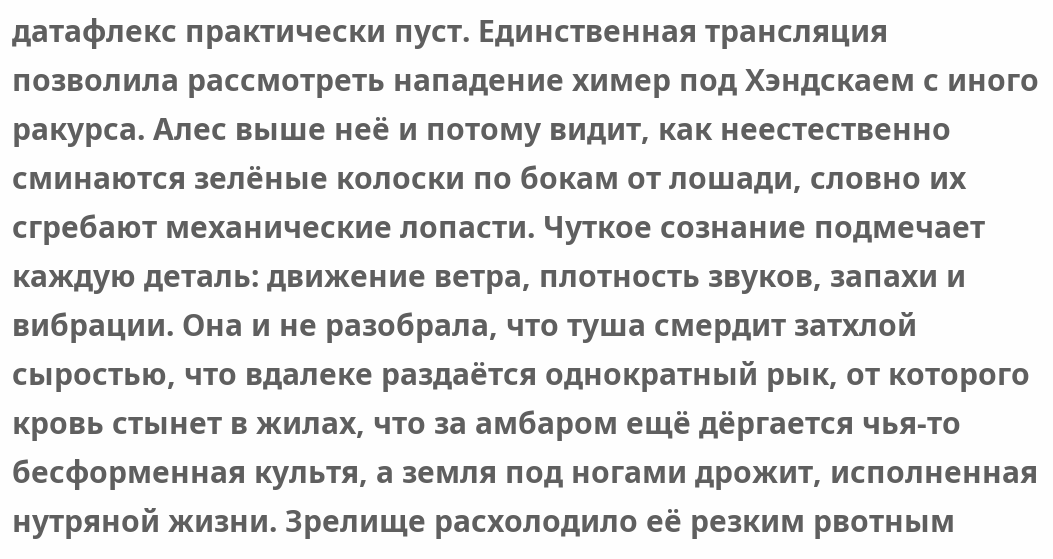датафлекс практически пуст. Единственная трансляция позволила рассмотреть нападение химер под Хэндскаем с иного ракурса. Алес выше неё и потому видит, как неестественно сминаются зелёные колоски по бокам от лошади, словно их сгребают механические лопасти. Чуткое сознание подмечает каждую деталь: движение ветра, плотность звуков, запахи и вибрации. Она и не разобрала, что туша смердит затхлой сыростью, что вдалеке раздаётся однократный рык, от которого кровь стынет в жилах, что за амбаром ещё дёргается чья-то бесформенная культя, а земля под ногами дрожит, исполненная нутряной жизни. Зрелище расхолодило её резким рвотным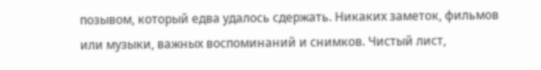позывом, который едва удалось сдержать. Никаких заметок, фильмов или музыки, важных воспоминаний и снимков. Чистый лист,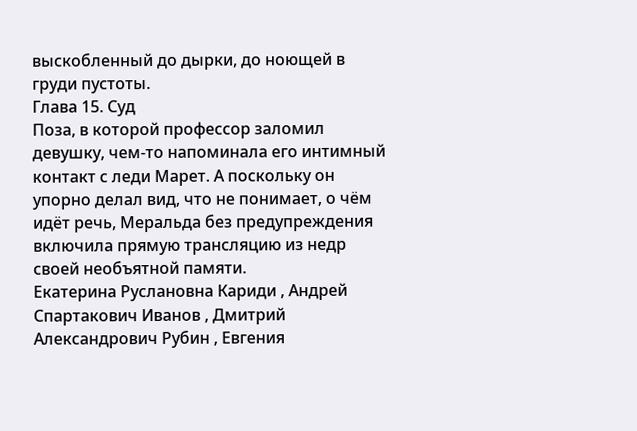выскобленный до дырки, до ноющей в груди пустоты.
Глава 15. Суд
Поза, в которой профессор заломил девушку, чем-то напоминала его интимный контакт с леди Марет. А поскольку он упорно делал вид, что не понимает, о чём идёт речь, Меральда без предупреждения включила прямую трансляцию из недр своей необъятной памяти.
Екатерина Руслановна Кариди , Андрей Спартакович Иванов , Дмитрий Александрович Рубин , Евгения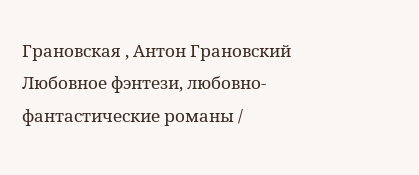Грановская , Антон Грановский
Любовное фэнтези, любовно-фантастические романы /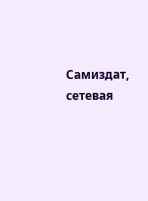Самиздат, сетевая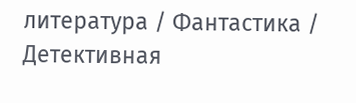литература / Фантастика / Детективная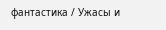фантастика / Ужасы и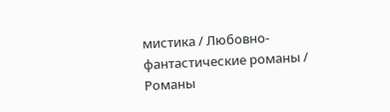мистика / Любовно-фантастические романы / Романы